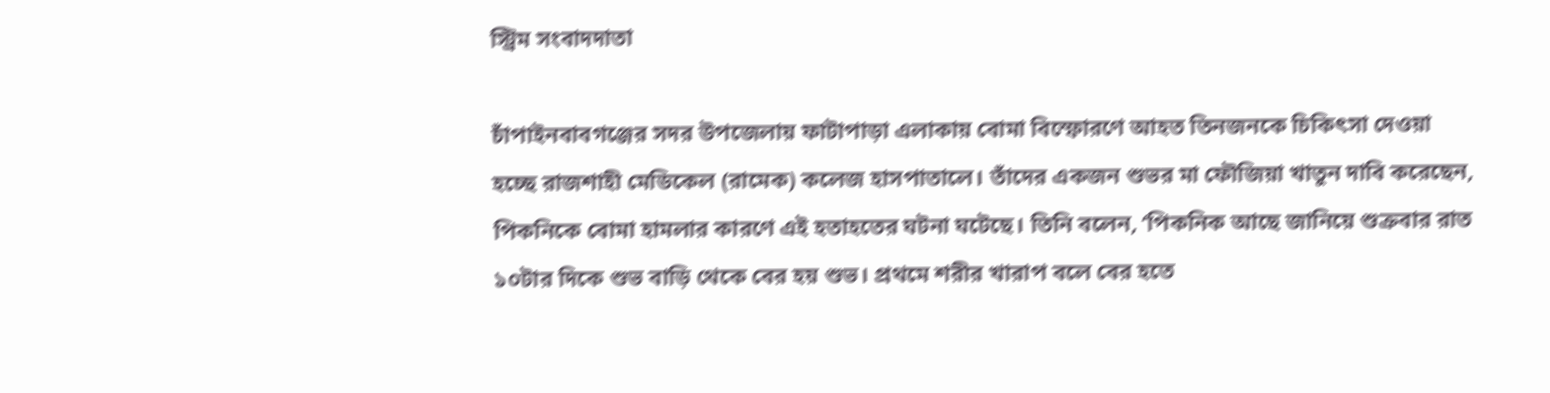স্ট্রিম সংবাদদাতা

চাঁপাইনবাবগঞ্জের সদর উপজেলায় ফাটাপাড়া এলাকায় বোমা বিস্ফোরণে আহত তিনজনকে চিকিৎসা দেওয়া হচ্ছে রাজশাহী মেডিকেল (রামেক) কলেজ হাসপাতালে। তাঁদের একজন শুভর মা ফৌজিয়া খাতুন দাবি করেছেন, পিকনিকে বোমা হামলার কারণে এই হতাহতের ঘটনা ঘটেছে। তিনি বলেন, ‘পিকনিক আছে জানিয়ে শুক্রবার রাত ১০টার দিকে শুভ বাড়ি থেকে বের হয় শুভ। প্রথমে শরীর খারাপ বলে বের হতে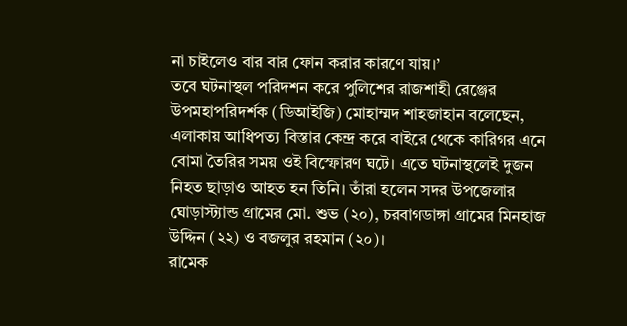না চাইলেও বার বার ফোন করার কারণে যায়।’
তবে ঘটনাস্থল পরিদশন করে পুলিশের রাজশাহী রেঞ্জের উপমহাপরিদর্শক (ডিআইজি) মোহাম্মদ শাহজাহান বলেছেন, এলাকায় আধিপত্য বিস্তার কেন্দ্র করে বাইরে থেকে কারিগর এনে বোমা তৈরির সময় ওই বিস্ফোরণ ঘটে। এতে ঘটনাস্থলেই দুজন নিহত ছাড়াও আহত হন তিনি। তাঁরা হলেন সদর উপজেলার ঘোড়াস্ট্যান্ড গ্রামের মো. শুভ (২০), চরবাগডাঙ্গা গ্রামের মিনহাজ উদ্দিন (২২) ও বজলুর রহমান (২০)।
রামেক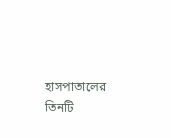হাসপাতালের তিনটি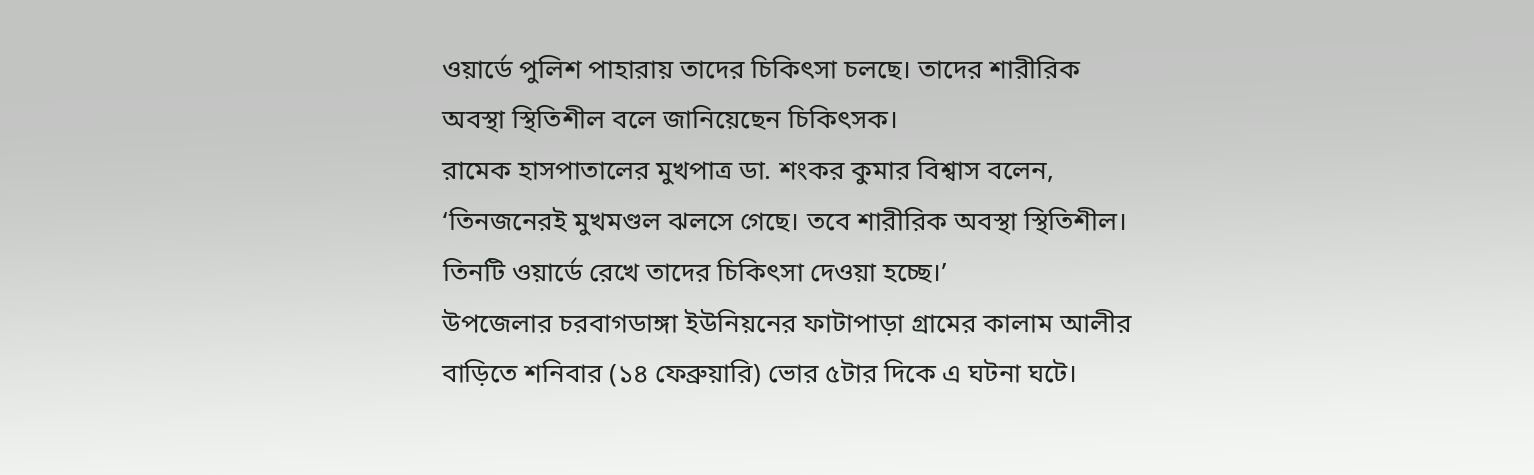ওয়ার্ডে পুলিশ পাহারায় তাদের চিকিৎসা চলছে। তাদের শারীরিক অবস্থা স্থিতিশীল বলে জানিয়েছেন চিকিৎসক।
রামেক হাসপাতালের মুখপাত্র ডা. শংকর কুমার বিশ্বাস বলেন, ‘তিনজনেরই মুখমণ্ডল ঝলসে গেছে। তবে শারীরিক অবস্থা স্থিতিশীল। তিনটি ওয়ার্ডে রেখে তাদের চিকিৎসা দেওয়া হচ্ছে।’
উপজেলার চরবাগডাঙ্গা ইউনিয়নের ফাটাপাড়া গ্রামের কালাম আলীর বাড়িতে শনিবার (১৪ ফেব্রুয়ারি) ভোর ৫টার দিকে এ ঘটনা ঘটে।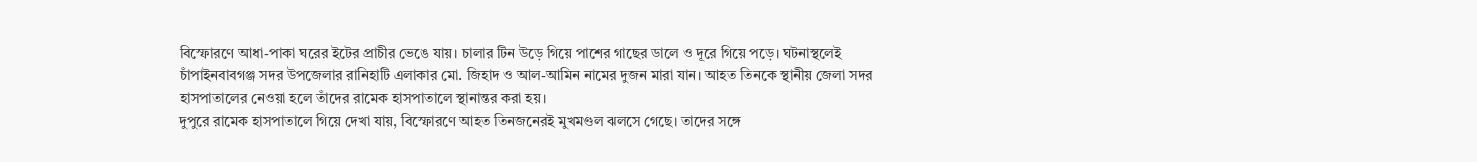বিস্ফোরণে আধা-পাকা ঘরের ইটের প্রাচীর ভেঙে যায়। চালার টিন উড়ে গিয়ে পাশের গাছের ডালে ও দূরে গিয়ে পড়ে। ঘটনাস্থলেই চাঁপাইনবাবগঞ্জ সদর উপজেলার রানিহাটি এলাকার মো. জিহাদ ও আল-আমিন নামের দুজন মারা যান। আহত তিনকে স্থানীয় জেলা সদর হাসপাতালের নেওয়া হলে তাঁদের রামেক হাসপাতালে স্থানান্তর করা হয়।
দুপুরে রামেক হাসপাতালে গিয়ে দেখা যায়, বিস্ফোরণে আহত তিনজনেরই মুখমণ্ডল ঝলসে গেছে। তাদের সঙ্গে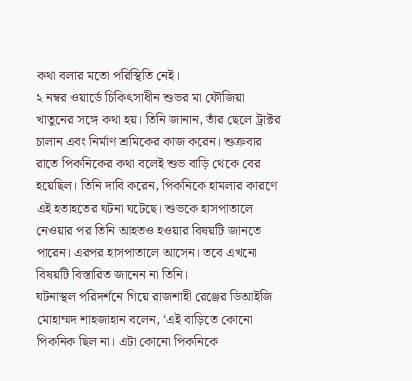কথা বলার মতো পরিস্থিতি নেই।
২ নম্বর ওয়ার্ডে চিকিৎসাধীন শুভর মা ফৌজিয়া খাতুনের সঙ্গে কথা হয়। তিনি জানান, তাঁর ছেলে ট্রাক্টর চালান এবং নির্মাণ শ্রমিকের কাজ করেন। শুক্রবার রাতে পিকনিকের কথা বলেই শুভ বাড়ি থেকে বের হয়েছিল। তিনি দাবি করেন, পিকনিকে হামলার কারণে এই হতাহতের ঘটনা ঘটেছে। শুভকে হাসপাতালে নেওয়ার পর তিনি আহতও হওয়ার বিষয়টি জানতে পারেন। এরপর হাসপাতালে আসেন। তবে এখনো বিষয়টি বিস্তারিত জানেন না তিনি।
ঘটনাস্থল পরিদর্শনে গিয়ে রাজশাহী রেঞ্জের ডিআইজি মোহাম্মদ শাহজাহান বলেন, ‘এই বাড়িতে কোনো পিকনিক ছিল না। এটা কোনো পিকনিকে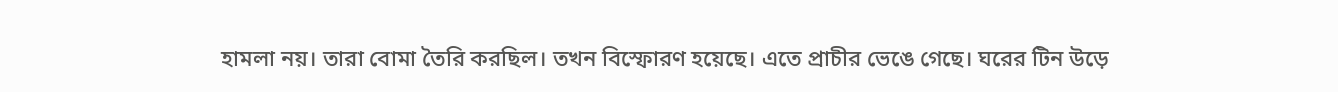হামলা নয়। তারা বোমা তৈরি করছিল। তখন বিস্ফোরণ হয়েছে। এতে প্রাচীর ভেঙে গেছে। ঘরের টিন উড়ে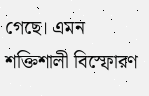গেছে। এমন শক্তিশালী বিস্ফোরণ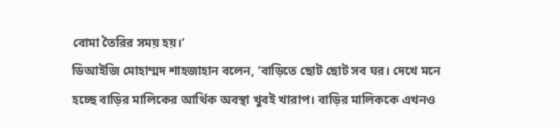বোমা তৈরির সময় হয়।’
ডিআইজি মোহাম্মদ শাহজাহান বলেন, ‘বাড়িতে ছোট ছোট সব ঘর। দেখে মনে হচ্ছে বাড়ির মালিকের আর্থিক অবস্থা খুবই খারাপ। বাড়ির মালিককে এখনও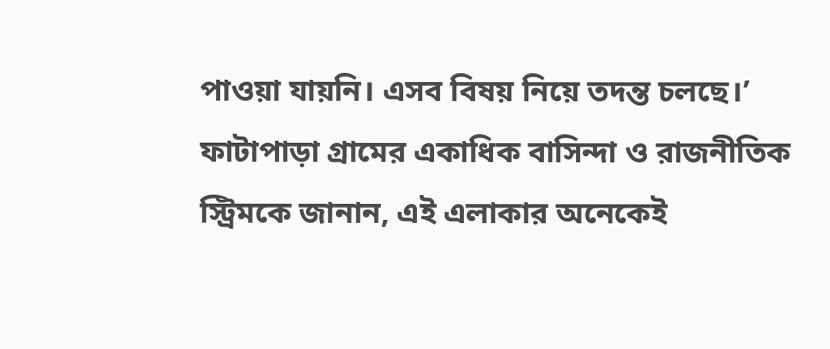পাওয়া যায়নি। এসব বিষয় নিয়ে তদন্ত চলছে।’
ফাটাপাড়া গ্রামের একাধিক বাসিন্দা ও রাজনীতিক স্ট্রিমকে জানান, এই এলাকার অনেকেই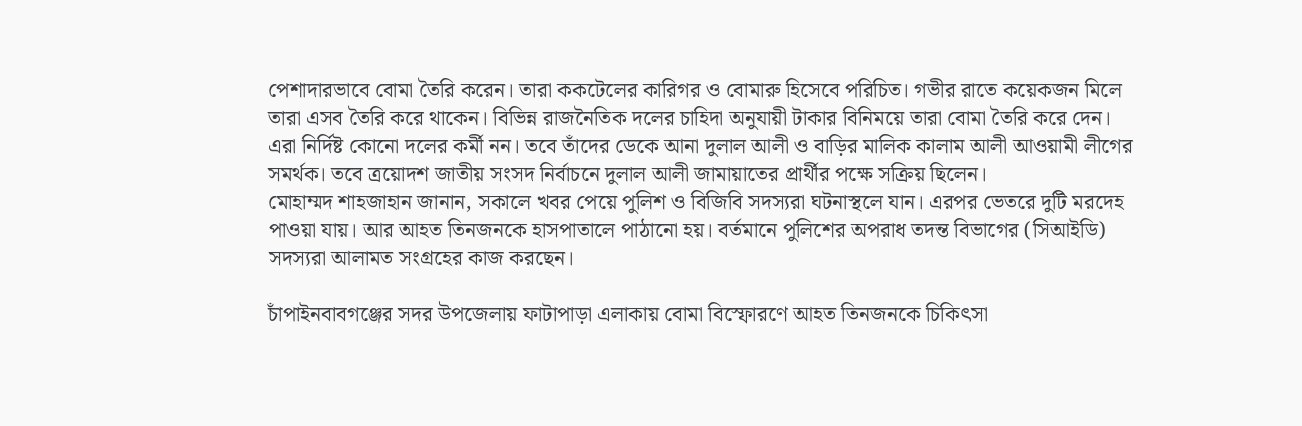পেশাদারভাবে বোমা তৈরি করেন। তারা ককটেলের কারিগর ও বোমারু হিসেবে পরিচিত। গভীর রাতে কয়েকজন মিলে তারা এসব তৈরি করে থাকেন। বিভিন্ন রাজনৈতিক দলের চাহিদা অনুযায়ী টাকার বিনিময়ে তারা বোমা তৈরি করে দেন। এরা নির্দিষ্ট কোনো দলের কর্মী নন। তবে তাঁদের ডেকে আনা দুলাল আলী ও বাড়ির মালিক কালাম আলী আওয়ামী লীগের সমর্থক। তবে ত্রয়োদশ জাতীয় সংসদ নির্বাচনে দুলাল আলী জামায়াতের প্রার্থীর পক্ষে সক্রিয় ছিলেন।
মোহাম্মদ শাহজাহান জানান, সকালে খবর পেয়ে পুলিশ ও বিজিবি সদস্যরা ঘটনাস্থলে যান। এরপর ভেতরে দুটি মরদেহ পাওয়া যায়। আর আহত তিনজনকে হাসপাতালে পাঠানো হয়। বর্তমানে পুলিশের অপরাধ তদন্ত বিভাগের (সিআইডি) সদস্যরা আলামত সংগ্রহের কাজ করছেন।

চাঁপাইনবাবগঞ্জের সদর উপজেলায় ফাটাপাড়া এলাকায় বোমা বিস্ফোরণে আহত তিনজনকে চিকিৎসা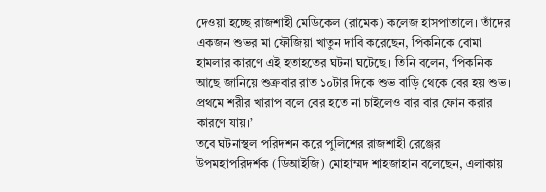দেওয়া হচ্ছে রাজশাহী মেডিকেল (রামেক) কলেজ হাসপাতালে। তাঁদের একজন শুভর মা ফৌজিয়া খাতুন দাবি করেছেন, পিকনিকে বোমা হামলার কারণে এই হতাহতের ঘটনা ঘটেছে। তিনি বলেন, ‘পিকনিক আছে জানিয়ে শুক্রবার রাত ১০টার দিকে শুভ বাড়ি থেকে বের হয় শুভ। প্রথমে শরীর খারাপ বলে বের হতে না চাইলেও বার বার ফোন করার কারণে যায়।’
তবে ঘটনাস্থল পরিদশন করে পুলিশের রাজশাহী রেঞ্জের উপমহাপরিদর্শক (ডিআইজি) মোহাম্মদ শাহজাহান বলেছেন, এলাকায়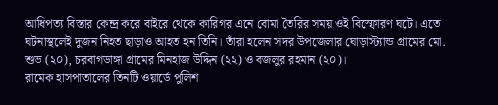আধিপত্য বিস্তার কেন্দ্র করে বাইরে থেকে কারিগর এনে বোমা তৈরির সময় ওই বিস্ফোরণ ঘটে। এতে ঘটনাস্থলেই দুজন নিহত ছাড়াও আহত হন তিনি। তাঁরা হলেন সদর উপজেলার ঘোড়াস্ট্যান্ড গ্রামের মো. শুভ (২০), চরবাগডাঙ্গা গ্রামের মিনহাজ উদ্দিন (২২) ও বজলুর রহমান (২০)।
রামেক হাসপাতালের তিনটি ওয়ার্ডে পুলিশ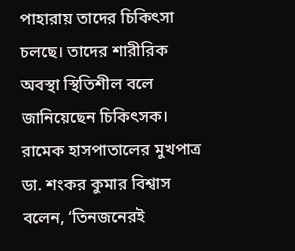পাহারায় তাদের চিকিৎসা চলছে। তাদের শারীরিক অবস্থা স্থিতিশীল বলে জানিয়েছেন চিকিৎসক।
রামেক হাসপাতালের মুখপাত্র ডা. শংকর কুমার বিশ্বাস বলেন, ‘তিনজনেরই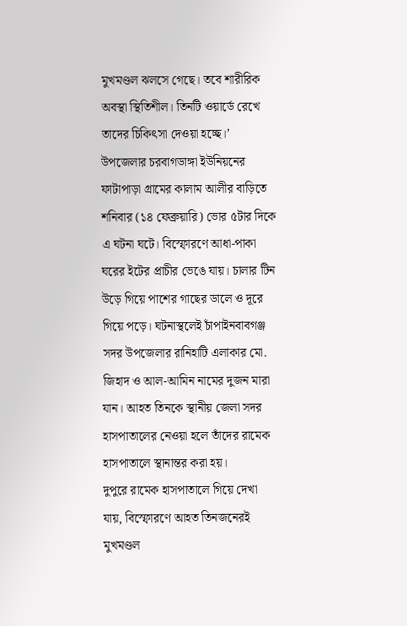মুখমণ্ডল ঝলসে গেছে। তবে শারীরিক অবস্থা স্থিতিশীল। তিনটি ওয়ার্ডে রেখে তাদের চিকিৎসা দেওয়া হচ্ছে।’
উপজেলার চরবাগডাঙ্গা ইউনিয়নের ফাটাপাড়া গ্রামের কালাম আলীর বাড়িতে শনিবার (১৪ ফেব্রুয়ারি) ভোর ৫টার দিকে এ ঘটনা ঘটে। বিস্ফোরণে আধা-পাকা ঘরের ইটের প্রাচীর ভেঙে যায়। চালার টিন উড়ে গিয়ে পাশের গাছের ডালে ও দূরে গিয়ে পড়ে। ঘটনাস্থলেই চাঁপাইনবাবগঞ্জ সদর উপজেলার রানিহাটি এলাকার মো. জিহাদ ও আল-আমিন নামের দুজন মারা যান। আহত তিনকে স্থানীয় জেলা সদর হাসপাতালের নেওয়া হলে তাঁদের রামেক হাসপাতালে স্থানান্তর করা হয়।
দুপুরে রামেক হাসপাতালে গিয়ে দেখা যায়, বিস্ফোরণে আহত তিনজনেরই মুখমণ্ডল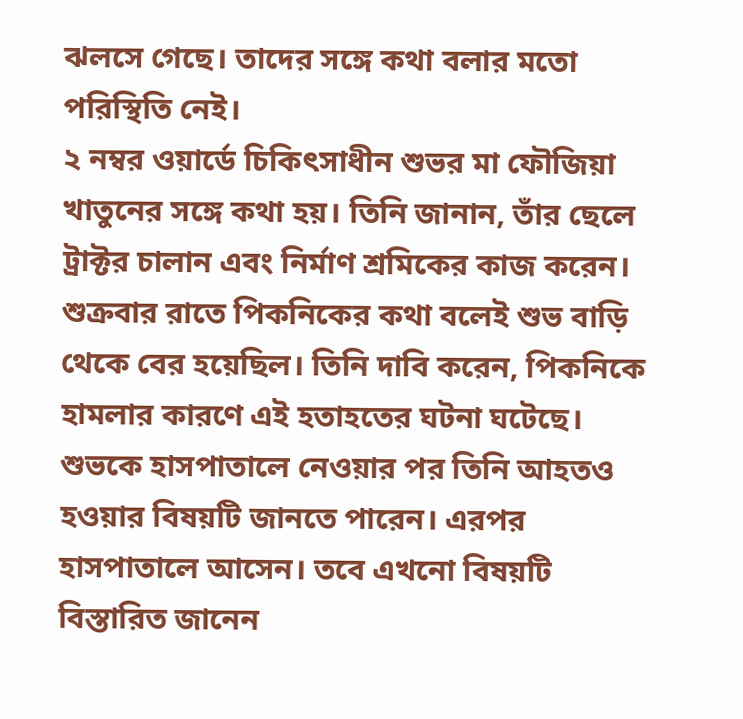ঝলসে গেছে। তাদের সঙ্গে কথা বলার মতো পরিস্থিতি নেই।
২ নম্বর ওয়ার্ডে চিকিৎসাধীন শুভর মা ফৌজিয়া খাতুনের সঙ্গে কথা হয়। তিনি জানান, তাঁর ছেলে ট্রাক্টর চালান এবং নির্মাণ শ্রমিকের কাজ করেন। শুক্রবার রাতে পিকনিকের কথা বলেই শুভ বাড়ি থেকে বের হয়েছিল। তিনি দাবি করেন, পিকনিকে হামলার কারণে এই হতাহতের ঘটনা ঘটেছে। শুভকে হাসপাতালে নেওয়ার পর তিনি আহতও হওয়ার বিষয়টি জানতে পারেন। এরপর হাসপাতালে আসেন। তবে এখনো বিষয়টি বিস্তারিত জানেন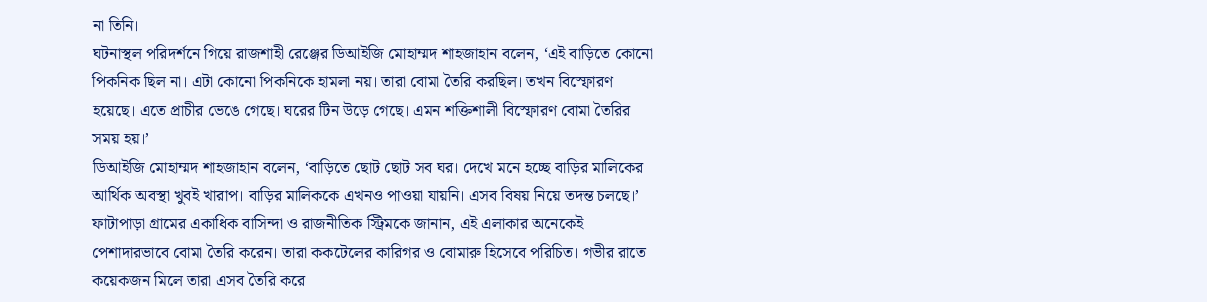না তিনি।
ঘটনাস্থল পরিদর্শনে গিয়ে রাজশাহী রেঞ্জের ডিআইজি মোহাম্মদ শাহজাহান বলেন, ‘এই বাড়িতে কোনো পিকনিক ছিল না। এটা কোনো পিকনিকে হামলা নয়। তারা বোমা তৈরি করছিল। তখন বিস্ফোরণ হয়েছে। এতে প্রাচীর ভেঙে গেছে। ঘরের টিন উড়ে গেছে। এমন শক্তিশালী বিস্ফোরণ বোমা তৈরির সময় হয়।’
ডিআইজি মোহাম্মদ শাহজাহান বলেন, ‘বাড়িতে ছোট ছোট সব ঘর। দেখে মনে হচ্ছে বাড়ির মালিকের আর্থিক অবস্থা খুবই খারাপ। বাড়ির মালিককে এখনও পাওয়া যায়নি। এসব বিষয় নিয়ে তদন্ত চলছে।’
ফাটাপাড়া গ্রামের একাধিক বাসিন্দা ও রাজনীতিক স্ট্রিমকে জানান, এই এলাকার অনেকেই পেশাদারভাবে বোমা তৈরি করেন। তারা ককটেলের কারিগর ও বোমারু হিসেবে পরিচিত। গভীর রাতে কয়েকজন মিলে তারা এসব তৈরি করে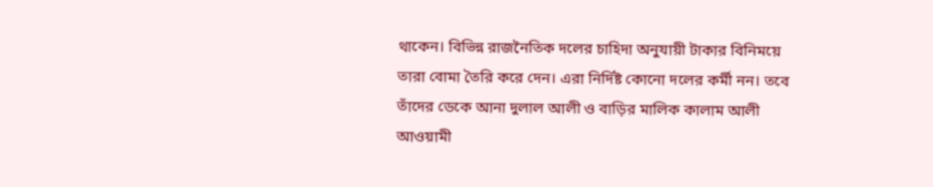থাকেন। বিভিন্ন রাজনৈতিক দলের চাহিদা অনুযায়ী টাকার বিনিময়ে তারা বোমা তৈরি করে দেন। এরা নির্দিষ্ট কোনো দলের কর্মী নন। তবে তাঁদের ডেকে আনা দুলাল আলী ও বাড়ির মালিক কালাম আলী আওয়ামী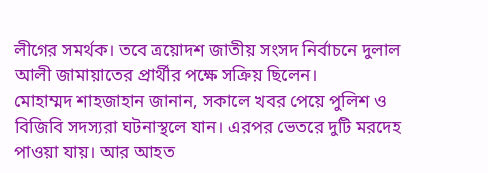লীগের সমর্থক। তবে ত্রয়োদশ জাতীয় সংসদ নির্বাচনে দুলাল আলী জামায়াতের প্রার্থীর পক্ষে সক্রিয় ছিলেন।
মোহাম্মদ শাহজাহান জানান, সকালে খবর পেয়ে পুলিশ ও বিজিবি সদস্যরা ঘটনাস্থলে যান। এরপর ভেতরে দুটি মরদেহ পাওয়া যায়। আর আহত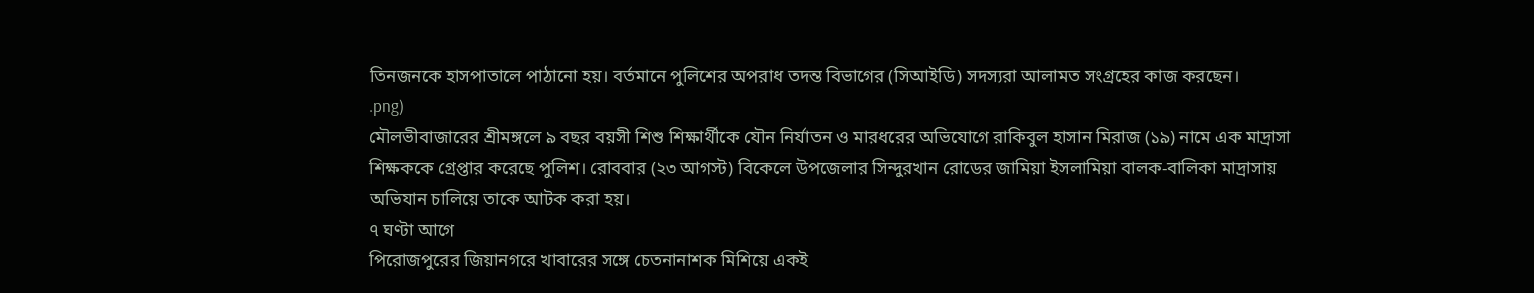তিনজনকে হাসপাতালে পাঠানো হয়। বর্তমানে পুলিশের অপরাধ তদন্ত বিভাগের (সিআইডি) সদস্যরা আলামত সংগ্রহের কাজ করছেন।
.png)
মৌলভীবাজারের শ্রীমঙ্গলে ৯ বছর বয়সী শিশু শিক্ষার্থীকে যৌন নির্যাতন ও মারধরের অভিযোগে রাকিবুল হাসান মিরাজ (১৯) নামে এক মাদ্রাসা শিক্ষককে গ্রেপ্তার করেছে পুলিশ। রোববার (২৩ আগস্ট) বিকেলে উপজেলার সিন্দুরখান রোডের জামিয়া ইসলামিয়া বালক-বালিকা মাদ্রাসায় অভিযান চালিয়ে তাকে আটক করা হয়।
৭ ঘণ্টা আগে
পিরোজপুরের জিয়ানগরে খাবারের সঙ্গে চেতনানাশক মিশিয়ে একই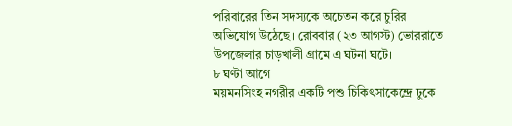পরিবারের তিন সদস্যকে অচেতন করে চুরির অভিযোগ উঠেছে। রোববার (২৩ আগস্ট) ভোররাতে উপজেলার চাড়খালী গ্রামে এ ঘটনা ঘটে।
৮ ঘণ্টা আগে
ময়মনসিংহ নগরীর একটি পশু চিকিৎসাকেন্দ্রে ঢুকে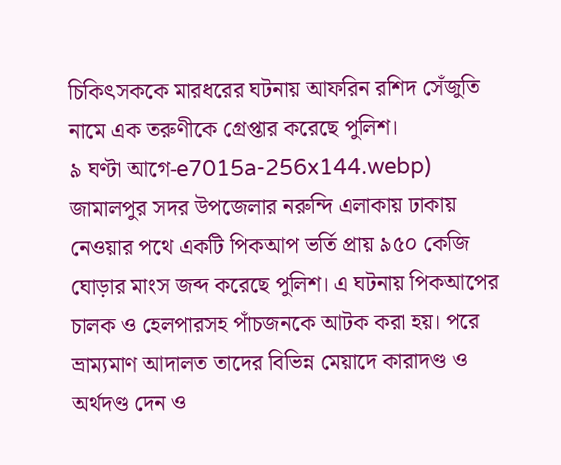চিকিৎসককে মারধরের ঘটনায় আফরিন রশিদ সেঁজুতি নামে এক তরুণীকে গ্রেপ্তার করেছে পুলিশ।
৯ ঘণ্টা আগে-e7015a-256x144.webp)
জামালপুর সদর উপজেলার নরুন্দি এলাকায় ঢাকায় নেওয়ার পথে একটি পিকআপ ভর্তি প্রায় ৯৫০ কেজি ঘোড়ার মাংস জব্দ করেছে পুলিশ। এ ঘটনায় পিকআপের চালক ও হেলপারসহ পাঁচজনকে আটক করা হয়। পরে ভ্রাম্যমাণ আদালত তাদের বিভিন্ন মেয়াদে কারাদণ্ড ও অর্থদণ্ড দেন ও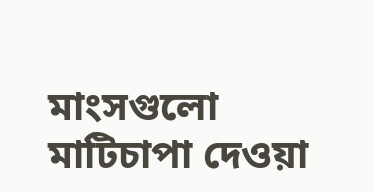মাংসগুলো মাটিচাপা দেওয়া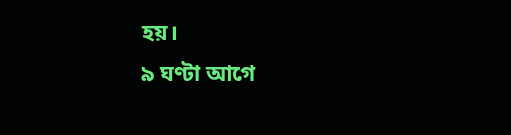হয়।
৯ ঘণ্টা আগে